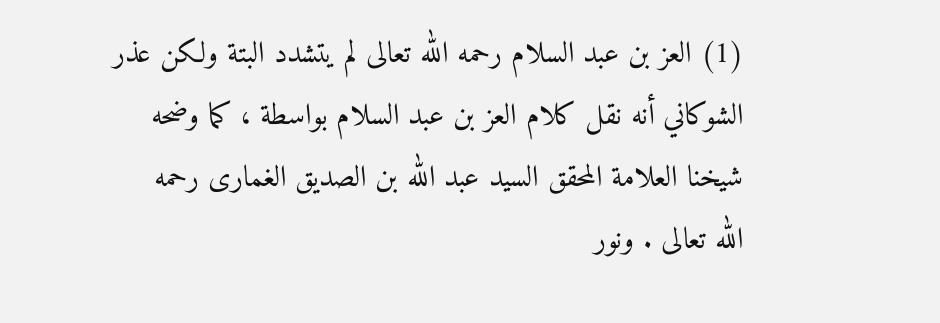(1) العز بن عبد السلام رحمه الله تعالى لم يتشدد البتة ولكن عذر
الشوكاني أنه نقل كلام العز بن عبد السلام بواسطة ، كما وضحه
شيخنا العلامة المحقق السيد عبد الله بن الصديق الغمارى رحمه
الله تعالى . ونور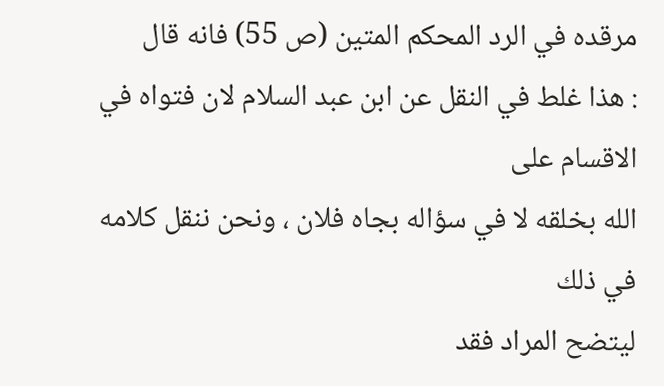مرقده في الرد المحكم المتين (ص 55) فانه قال
: هذا غلط في النقل عن ابن عبد السلام لان فتواه في الاقسام على
الله بخلقه لا في سؤاله بجاه فلان ، ونحن ننقل كلامه في ذلك
ليتضح المراد فقد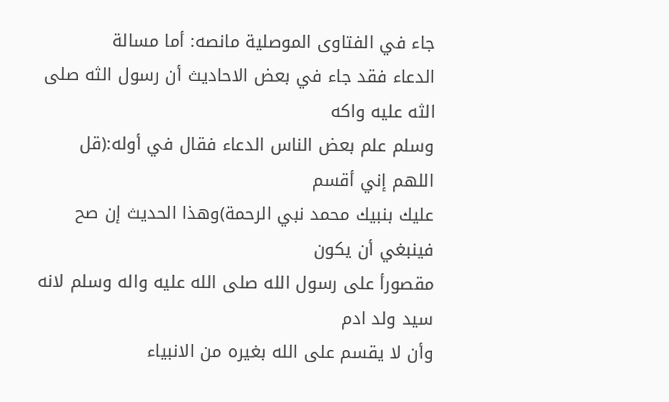جاء في الفتاوى الموصلية مانصه: أما مسالة
الدعاء فقد جاء في بعض الاحاديث أن رسول الثه صلى الثه عليه واكه
وسلم علم بعض الناس الدعاء فقال في أوله:(قل اللهم إني أقسم
عليك بنبيك محمد نبي الرحمة)وهذا الحديث إن صح فينبغي أن يكون
مقصورأ على رسول الله صلى الله عليه واله وسلم لانه سيد ولد ادم
وأن لا يقسم على الله بغيره من الانبياء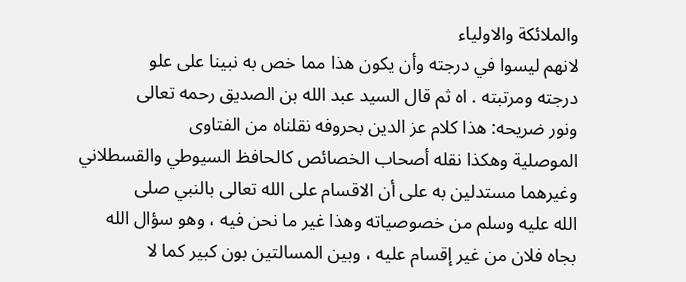والملائكة والاولياء
لانهم ليسوا في درجته وأن يكون هذا مما خص به نبينا على علو
درجته ومرتبته . اه ثم قال السيد عبد الله بن الصديق رحمه تعالى
ونور ضريحه: هذا كلام عز الدين بحروفه نقلناه من الفتاوى
الموصلية وهكذا نقله أصحاب الخصائص كالحافظ السيوطي والقسطلاني
وغيرهما مستدلين به على أن الاقسام على الله تعالى بالنبي صلى
الله عليه وسلم من خصوصياته وهذا غير ما نحن فيه ، وهو سؤال الله
بجاه فلان من غير إقسام عليه ، وبين المسالتين بون كبير كما لا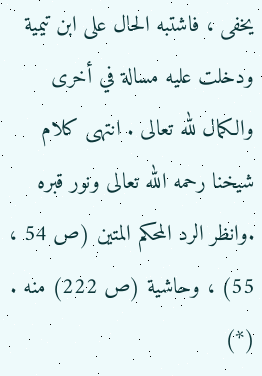يخفى ، فاشتبه الحال على ابن تيمية ودخلت عليه مسالة في أخرى
والكمال لله تعالى . انتهى كلام شيخنا رحمه الله تعالى ونور قبره
.وانظر الرد المحكم المتين (ص 54 ، 55) ، وحاشية (ص 222) منه . (*)